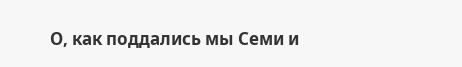О, как поддались мы Семи и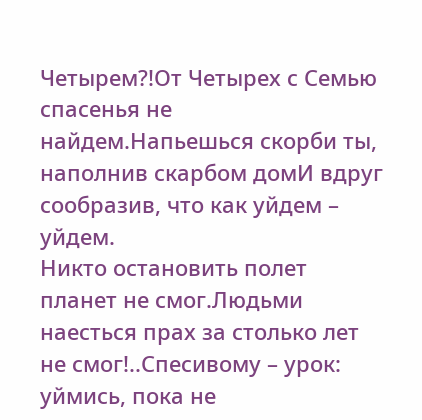Четырем?!От Четырех с Семью спасенья не найдем.Напьешься скорби ты, наполнив скарбом домИ вдруг сообразив, что как уйдем – уйдем.
Никто остановить полет планет не смог.Людьми наесться прах за столько лет не смог!..Спесивому – урок: уймись, пока не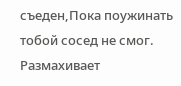съеден,Пока поужинать тобой сосед не смог.
Размахивает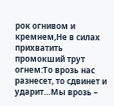рок огнивом и кремнем,Не в силах прихватить промокший трут огнем:То врозь нас разнесет, то сдвинет и ударит…Мы врозь –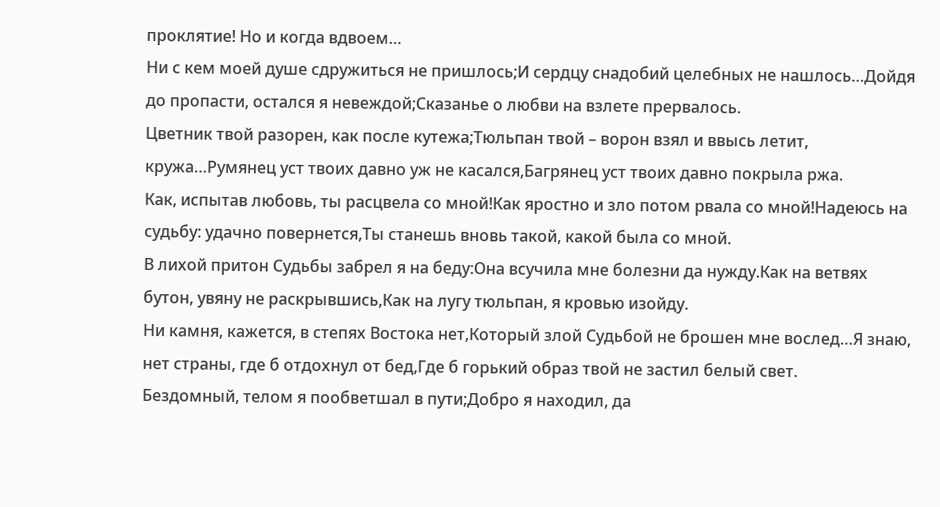проклятие! Но и когда вдвоем…
Ни с кем моей душе сдружиться не пришлось;И сердцу снадобий целебных не нашлось…Дойдя до пропасти, остался я невеждой;Сказанье о любви на взлете прервалось.
Цветник твой разорен, как после кутежа;Тюльпан твой – ворон взял и ввысь летит, кружа…Румянец уст твоих давно уж не касался,Багрянец уст твоих давно покрыла ржа.
Как, испытав любовь, ты расцвела со мной!Как яростно и зло потом рвала со мной!Надеюсь на судьбу: удачно повернется,Ты станешь вновь такой, какой была со мной.
В лихой притон Судьбы забрел я на беду:Она всучила мне болезни да нужду.Как на ветвях бутон, увяну не раскрывшись,Как на лугу тюльпан, я кровью изойду.
Ни камня, кажется, в степях Востока нет,Который злой Судьбой не брошен мне вослед…Я знаю, нет страны, где б отдохнул от бед,Где б горький образ твой не застил белый свет.
Бездомный, телом я пообветшал в пути;Добро я находил, да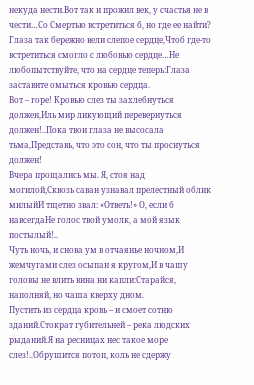некуда нести.Вот так и прожил век, у счастья не в чести…Со Смертью встретиться б, но где ее найти?
Глаза так бережно вели слепое сердце,Чтоб где-то встретиться смогло с любовью сердце…Не любопытствуйте, что на сердце теперь:Глаза заставите омыться кровью сердца.
Вот – горе! Кровью слез ты захлебнуться должен,Иль мир ликующий перевернуться должен!..Пока твои глаза не высосала тьма,Представь, что это сон, что ты проснуться должен!
Вчера прощались мы. Я, стоя над могилой,Сквозь саван узнавал прелестный облик милыйИ тщетно звал: «Ответь!» О, если б навсегдаНе голос твой умолк, а мой язык постылый!..
Чуть ночь, и снова ум в отчаянье ночном,И жемчугами слез осыпан я кругом,И в чашу головы не влить вина ни капли:Старайся, наполняй, но чаша кверху дном.
Пустить из сердца кровь – и смоет сотню зданий.Стократ губительней – река людских рыданий.Я на ресницах нес такое море слез!..Обрушится потоп, коль не сдержу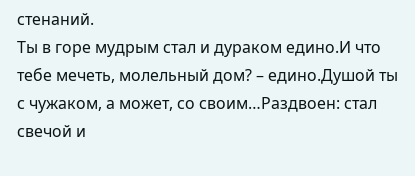стенаний.
Ты в горе мудрым стал и дураком едино.И что тебе мечеть, молельный дом? – едино.Душой ты с чужаком, а может, со своим…Раздвоен: стал свечой и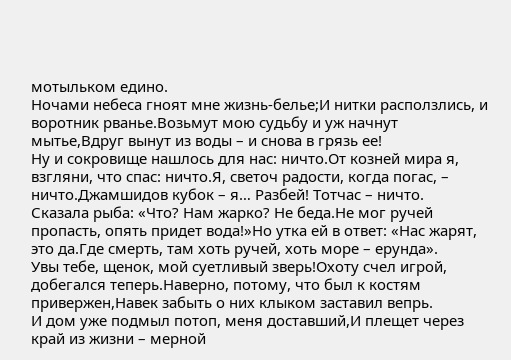мотыльком едино.
Ночами небеса гноят мне жизнь-белье;И нитки расползлись, и воротник рванье.Возьмут мою судьбу и уж начнут мытье,Вдруг вынут из воды – и снова в грязь ее!
Ну и сокровище нашлось для нас: ничто.От козней мира я, взгляни, что спас: ничто.Я, светоч радости, когда погас, – ничто.Джамшидов кубок – я… Разбей! Тотчас – ничто.
Сказала рыба: «Что? Нам жарко? Не беда.Не мог ручей пропасть, опять придет вода!»Но утка ей в ответ: «Нас жарят, это да.Где смерть, там хоть ручей, хоть море – ерунда».
Увы тебе, щенок, мой суетливый зверь!Охоту счел игрой, добегался теперь.Наверно, потому, что был к костям привержен,Навек забыть о них клыком заставил вепрь.
И дом уже подмыл потоп, меня доставший,И плещет через край из жизни – мерной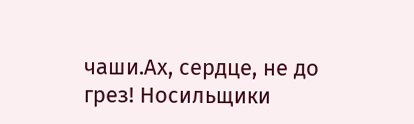чаши.Ах, сердце, не до грез! Носильщики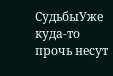СудьбыУже куда-то прочь несут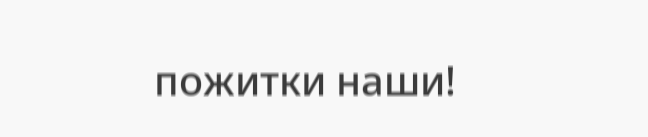пожитки наши!